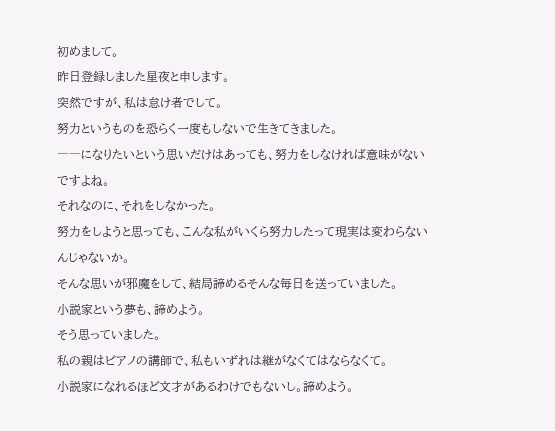初めまして。
昨日登録しました星夜と申します。
突然ですが、私は怠け者でして。
努力というものを恐らく一度もしないで生きてきました。
――になりたいという思いだけはあっても、努力をしなければ意味がないですよね。
それなのに、それをしなかった。
努力をしようと思っても、こんな私がいくら努力したって現実は変わらないんじゃないか。
そんな思いが邪魔をして、結局諦めるそんな毎日を送っていました。
小説家という夢も、諦めよう。
そう思っていました。
私の親はピアノの講師で、私もいずれは継がなくてはならなくて。
小説家になれるほど文才があるわけでもないし。諦めよう。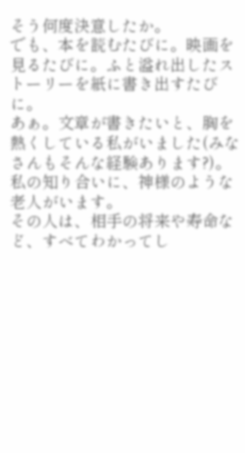そう何度決意したか。
でも、本を読むたびに。映画を見るたびに。ふと溢れ出したストーリーを紙に書き出すたびに。
あぁ。文章が書きたいと、胸を熱くしている私がいました(みなさんもそんな経験あります?)。
私の知り合いに、神様のような老人がいます。
その人は、相手の将来や寿命など、すべてわかってし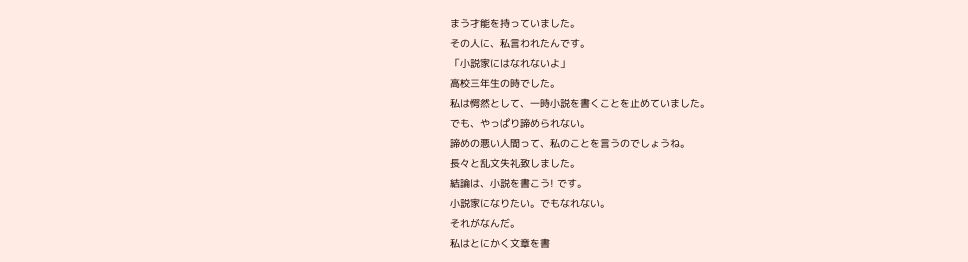まう才能を持っていました。
その人に、私言われたんです。
「小説家にはなれないよ」
高校三年生の時でした。
私は愕然として、一時小説を書くことを止めていました。
でも、やっぱり諦められない。
諦めの悪い人間って、私のことを言うのでしょうね。
長々と乱文失礼致しました。
結論は、小説を書こう! です。
小説家になりたい。でもなれない。
それがなんだ。
私はとにかく文章を書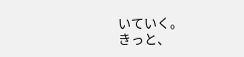いていく。
きっと、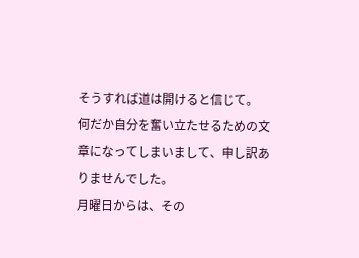そうすれば道は開けると信じて。
何だか自分を奮い立たせるための文章になってしまいまして、申し訳ありませんでした。
月曜日からは、その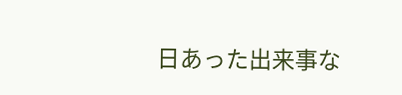日あった出来事な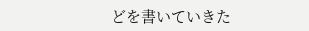どを書いていきた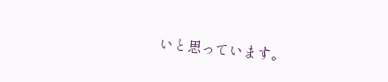いと思っています。